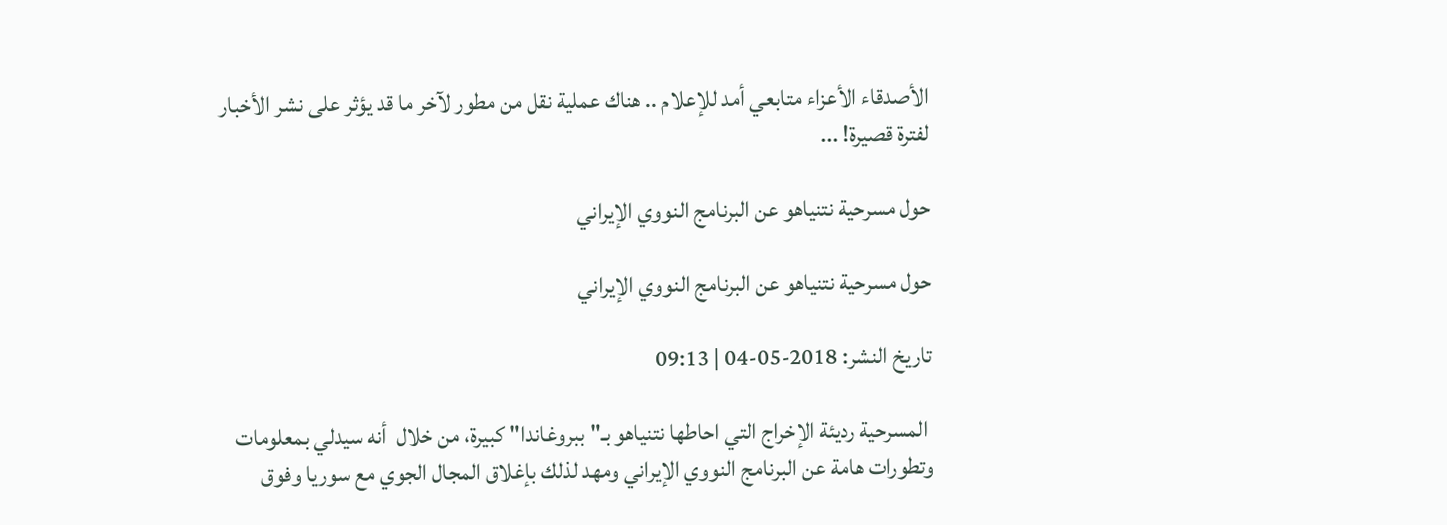الأصدقاء الأعزاء متابعي أمد للإعلام .. هناك عملية نقل من مطور لآخر ما قد يؤثر على نشر الأخبار لفترة قصيرة! ...

حول مسرحية نتنياهو عن البرنامج النووي الإيراني

حول مسرحية نتنياهو عن البرنامج النووي الإيراني

تاريخ النشر: 2018-05-04 | 09:13

 المسرحية رديئة الإخراج التي احاطها نتنياهو بـ"ببروغاندا" كبيرة، من خلال  أنه سيدلي بمعلومات وتطورات هامة عن البرنامج النووي الإيراني ومهد لذلك بإغلاق المجال الجوي مع سوريا وفوق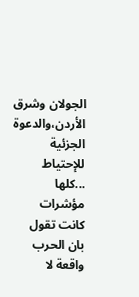الجولان وشرق الأردن،والدعوة الجزئية للإحتياط ...كلها مؤشرات كانت تقول بان الحرب واقعة لا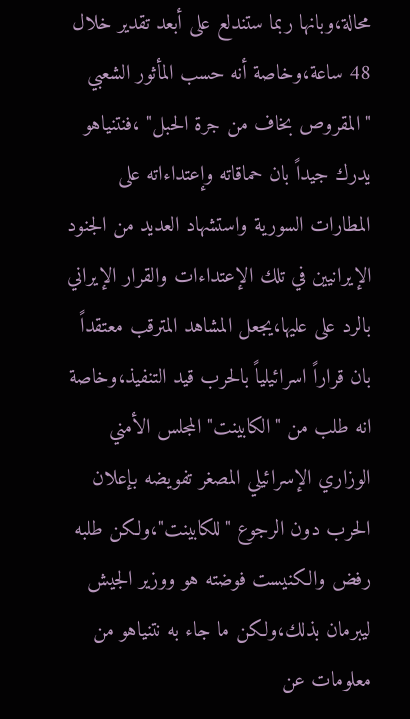محالة،وبانها ربما ستندلع على أبعد تقدير خلال 48 ساعة،وخاصة أنه حسب المأثور الشعبي "المقروص بخاف من جرة الحبل" ،فنتنياهو يدرك جيداً بان حماقاته وإعتداءاته على المطارات السورية واستشهاد العديد من الجنود الإيرانيين في تلك الإعتداءات والقرار الإيراني بالرد على عليها،يجعل المشاهد المترقب معتقداً بان قراراً اسرائيلياً بالحرب قيد التنفيذ،وخاصة انه طلب من "الكابينت" المجلس الأمني الوزاري الإسرائيلي المصغر تفويضه بإعلان الحرب دون الرجوع "للكابينت"،ولكن طلبه رفض والكنيست فوضته هو ووزير الجيش ليبرمان بذلك،ولكن ما جاء به نتنياهو من معلومات عن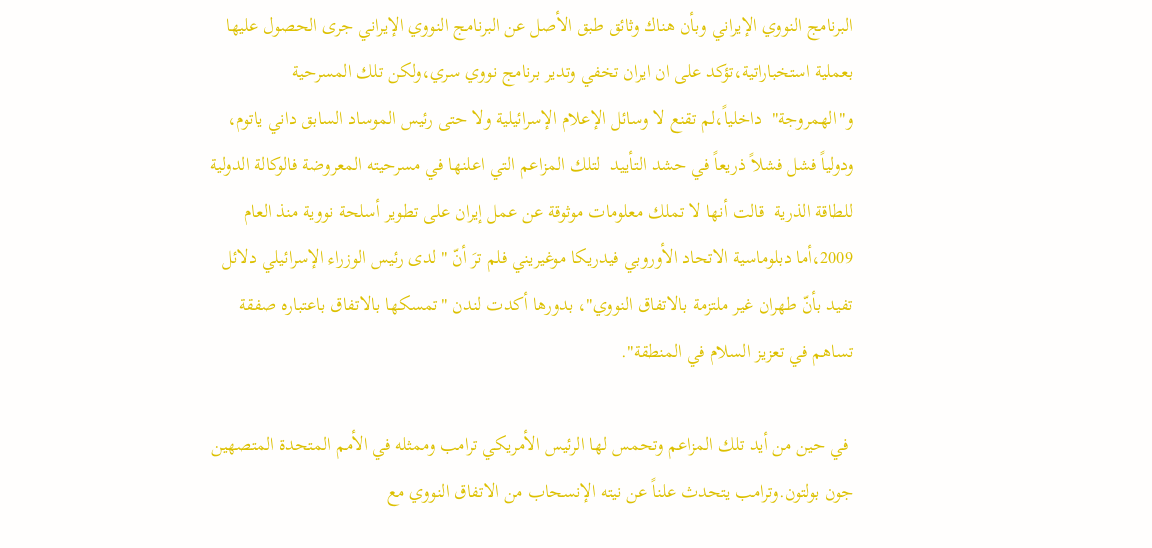البرنامج النووي الإيراني وبأن هناك وثائق طبق الأصل عن البرنامج النووي الإيراني جرى الحصول عليها  بعملية استخباراتية،تؤكد على ان ايران تخفي وتدير برنامج نووي سري،ولكن تلك المسرحية و"الهمروجة"  داخلياً،لم تقنع لا وسائل الإعلام الإسرائيلية ولا حتى رئيس الموساد السابق داني ياتوم، ودولياً فشل فشلاً ذريعاً في حشد التأييد  لتلك المزاعم التي اعلنها في مسرحيته المعروضة فالوكالة الدولية للطاقة الذرية  قالت أنها لا تملك معلومات موثوقة عن عمل إيران على تطوير أسلحة نووية منذ العام 2009،أما دبلوماسية الاتحاد الأوروبي فيدريكا موغيريني فلم ترَ أنّ "لدى رئيس الوزراء الإسرائيلي دلائل تفيد بأنّ طهران غير ملتزمة بالاتفاق النووي"، بدورها أكدت لندن "تمسكها بالاتفاق باعتباره صفقة تساهم في تعزيز السلام في المنطقة".

 في حين من أيد تلك المزاعم وتحمس لها الرئيس الأمريكي ترامب وممثله في الأمم المتحدة المتصهين جون بولتون.وترامب يتحدث علناً عن نيته الإنسحاب من الاتفاق النووي مع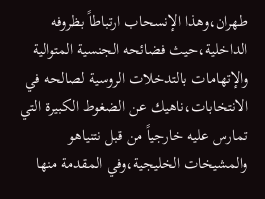طهران،وهذا الإنسحاب ارتباطاً بظروفه الداخلية،حيث فضائحه الجنسية المتوالية والإتهامات بالتدخلات الروسية لصالحه في الانتخابات،ناهيك عن الضغوط الكبيرة التي تمارس عليه خارجياً من قبل نتنياهو  والمشيخات الخليجية،وفي المقدمة منها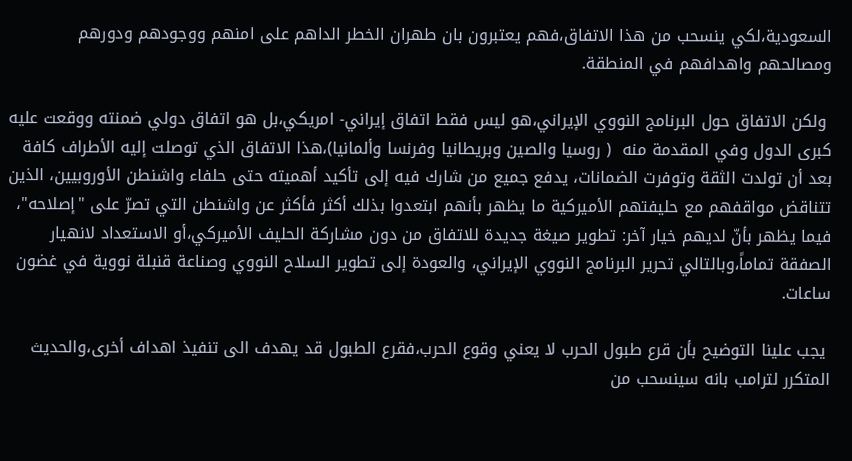السعودية،لكي ينسحب من هذا الاتفاق،فهم يعتبرون بان طهران الخطر الداهم على امنهم ووجودهم ودورهم ومصالحهم واهدافهم في المنطقة.

 ولكن الاتفاق حول البرنامج النووي الإيراني،هو ليس فقط اتفاق إيراني- امريكي،بل هو اتفاق دولي ضمنته ووقعت عليه كبرى الدول وفي المقدمة منه  ( روسيا والصين وبريطانيا وفرنسا وألمانيا)،هذا الاتفاق الذي توصلت إليه الأطراف كافة بعد أن تولدت الثقة وتوفرت الضمانات، يدفع جميع من شارك فيه إلى تأكيد أهميته حتى حلفاء واشنطن الأوروبيين، الذين تتناقض مواقفهم مع حليفتهم الأميركية ما يظهر بأنهم ابتعدوا بذلك أكثر فأكثر عن واشنطن التي تصرّ على "إصلاحه"، فيما يظهر بأنّ لديهم خيار آخر: تطوير صيغة جديدة للاتفاق من دون مشاركة الحليف الأميركي،أو الاستعداد لانهيار الصفقة تماماً،وبالتالي تحرير البرنامج النووي الإيراني، والعودة إلى تطوير السلاح النووي وصناعة قنبلة نووية في غضون ساعات.

 يجب علينا التوضيح بأن قرع طبول الحرب لا يعني وقوع الحرب،فقرع الطبول قد يهدف الى تنفيذ اهداف أخرى،والحديث المتكرر لترامب بانه سينسحب من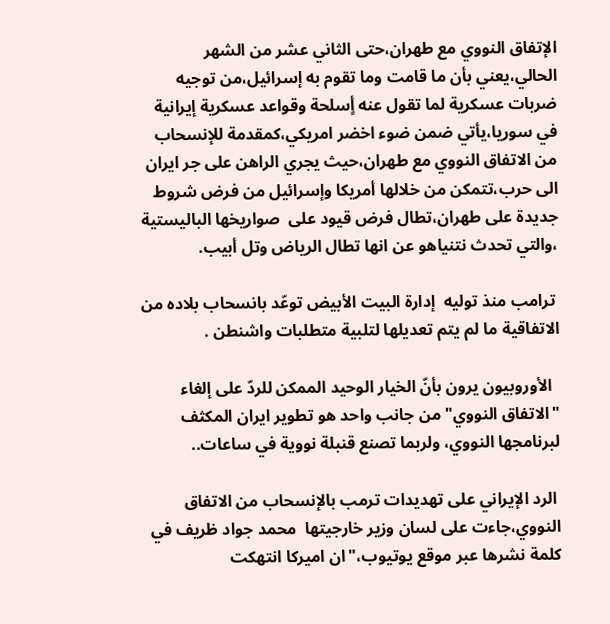الإتفاق النووي مع طهران،حتى الثاني عشر من الشهر الحالي،يعني بأن ما قامت وما تقوم به إسرائيل،من توجيه ضربات عسكرية لما تقول عنه أٍسلحة وقواعد عسكرية إيرانية في سوريا،يأتي ضمن ضوء اخضر امريكي،كمقدمة للإنسحاب من الاتفاق النووي مع طهران،حيث يجري الراهن على جر ايران الى حرب،تتمكن من خلالها أمريكا وإسرائيل من فرض شروط جديدة على طهران،تطال فرض قيود على  صواريخها الباليستية ،والتي تحدث نتنياهو عن انها تطال الرياض وتل أبيب.

 ترامب منذ توليه  إدارة البيت الأبيض توعّد بانسحاب بلاده من الاتفاقية ما لم يتم تعديلها لتلبية متطلبات واشنطن .

  الأوروبيون يرون بأنّ الخيار الوحيد الممكن للردّ على إلغاء "الاتفاق النووي" من جانب واحد هو تطوير ايران المكثف لبرنامجها النووي، ولربما تصنع قنبلة نووية في ساعات..

 الرد الإيراني على تهديدات ترمب بالإنسحاب من الاتفاق النووي،جاءت على لسان وزير خارجيتها  محمد جواد ظريف في كلمة نشرها عبر موقع يوتيوب،"ان اميركا انتهكت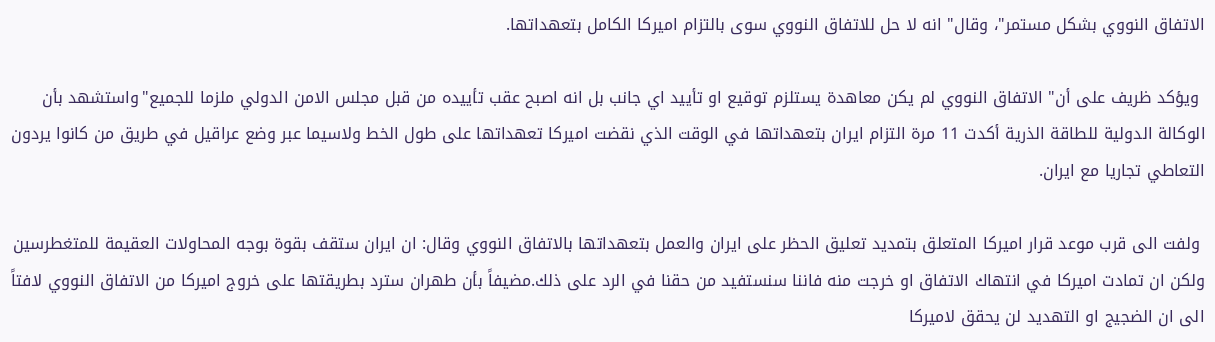الاتفاق النووي بشكل مستمر"، وقال" انه لا حل للاتفاق النووي سوى بالتزام اميركا الكامل بتعهداتها.

 ويؤكد ظريف على أن" الاتفاق النووي لم يكن معاهدة يستلزم توقيع او تأييد اي جانب بل انه اصبح عقب تأييده من قبل مجلس الامن الدولي ملزما للجميع"واستشهد بأن الوكالة الدولية للطاقة الذرية أكدت 11 مرة التزام ايران بتعهداتها في الوقت الذي نقضت اميركا تعهداتها على طول الخط ولاسيما عبر وضع عراقيل في طريق من كانوا يردون التعاطي تجاريا مع ايران.

 ولفت الى قرب موعد قرار اميركا المتعلق بتمديد تعليق الحظر على ايران والعمل بتعهداتها بالاتفاق النووي وقال: ان ايران ستقف بقوة بوجه المحاولات العقيمة للمتغطرسين ولكن ان تمادت اميركا في انتهاك الاتفاق او خرجت منه فاننا سنستفيد من حقنا في الرد على ذلك.مضيفاً بأن طهران سترد بطريقتها على خروج اميركا من الاتفاق النووي لافتاً الى ان الضجيج او التهديد لن يحقق لاميركا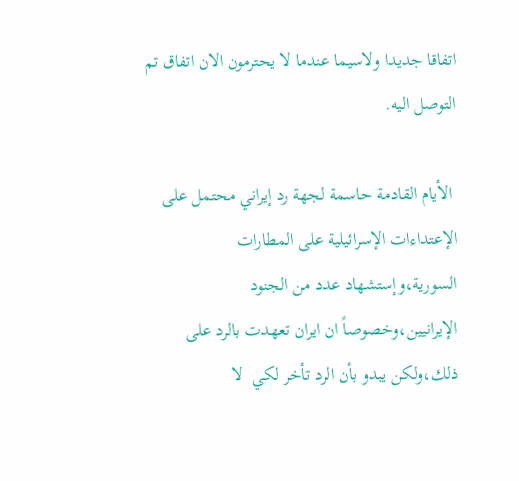اتفاقا جديدا ولاسيما عندما لا يحترمون الان اتفاق تم التوصل اليه.

 الأيام القادمة حاسمة لجهة رد إيراني محتمل على الإعتداءات الإسرائيلية على المطارات السورية،وإستشهاد عدد من الجنود الإيرانيين،وخصوصاً ان ايران تعهدت بالرد على ذلك،ولكن يبدو بأن الرد تأخر لكي  لا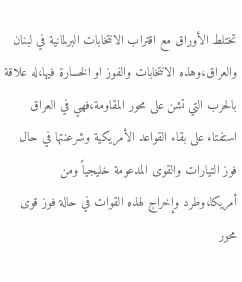تختلط الأوراق مع اقتراب الانتخابات البرلمانية في لبنان والعراق،وهذه الانتخابات والفوز او الخسارة فيها،له علاقة بالحرب التي تشن على محور المقاومة،فهي في العراق استفتاء على بقاء القواعد الأمريكية وشرعنتها في حال فوز التيارات والقوى المدعومة خليجياً ومن أمريكا،وطرد وإخراج لهذه القوات في حالة فوز قوى محور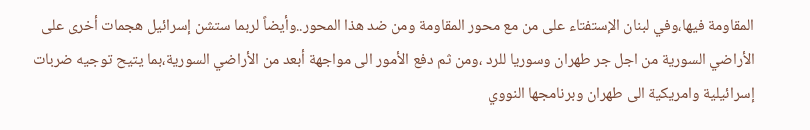المقاومة فيها،وفي لبنان الإستفتاء على من مع محور المقاومة ومن ضد هذا المحور..وأيضاً لربما ستشن إسرائيل هجمات أخرى على الأراضي السورية من اجل جر طهران وسوريا للرد ،ومن ثم دفع الأمور الى مواجهة أبعد من الأراضي السورية،بما يتيح توجيه ضربات إسرائيلية وامريكية الى طهران وبرنامجها النووي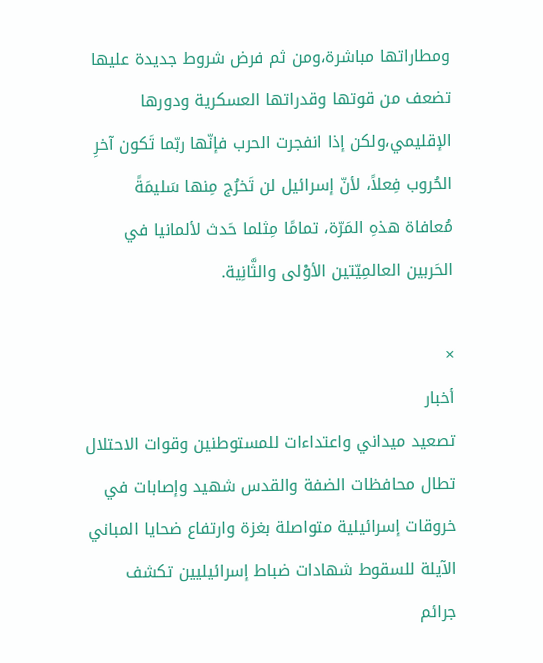ومطاراتها مباشرة،ومن ثم فرض شروط جديدة عليها تضعف من قوتها وقدراتها العسكرية ودورها الإقليمي،ولكن إذا انفجرت الحرب فإنّها ربّما تَكون آخرِ الحُروب فِعلاً، لأنّ إسرائيل لن تَخرُج مِنها سَليمَةً مُعافاة هذهِ المَرّة، تمامًا مِثلما حَدث لألمانيا في الحَربين العالمِيّتين الأوْلى والثَّانِية.

×
أخبار
تصعيد ميداني واعتداءات للمستوطنين وقوات الاحتلال تطال محافظات الضفة والقدس شهيد وإصابات في خروقات إسرائيلية متواصلة بغزة وارتفاع ضحايا المباني الآيلة للسقوط شهادات ضباط إسرائيليين تكشف جرائم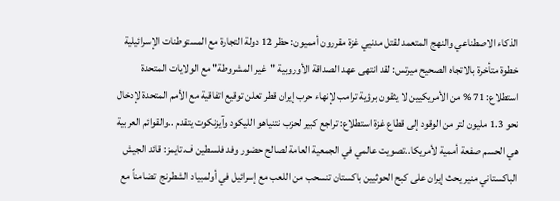الذكاء الاصطناعي والنهج المتعمد لقتل مدنيي غزة مقررون أمميون: حظر 12 دولة التجارة مع المستوطنات الإسرائيلية خطوة متأخرة بالاتجاه الصحيح ميرتس: لقد انتهى عهد الصداقة الأوروبية "غير المشروطة" مع الولايات المتحدة استطلاع: 71 % من الأمريكيين لا يثقون برؤية ترامب لإنهاء حرب إيران قطر تعلن توقيع اتفاقية مع الأمم المتحدة لإدخال نحو 1.3 مليون لتر من الوقود إلى قطاع غزة استطلاع: تراجع كبير لحزب نتنياهو الليكود وآيزنكوت يتقدم ..والقوائم العربية هي الحسم صفعة أممية لأمريكا..تصويت عالمي في الجمعية العامة لصالح حضور وفد فلسطين ف.تايمز: قائد الجيش الباكستاني منير يحث إيران على كبح الحوثيين باكستان تنسحب من اللعب مع إسرائيل في أولمبياد الشطرنج  تضامناً مع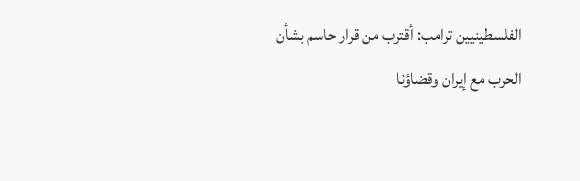الفلسطينيين ترامب: أقترب من قرار حاسم بشأن الحرب مع إيران وقضاؤنا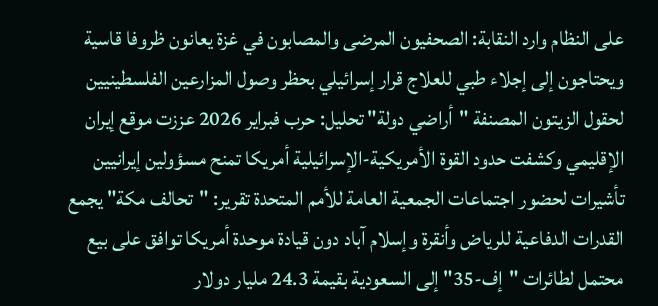على النظام وارد النقابة: الصحفيون المرضى والمصابون في غزة يعانون ظروفا قاسية ويحتاجون إلى إجلاء طبي للعلاج قرار إسرائيلي بحظر وصول المزارعين الفلسطينيين لحقول الزيتون المصنفة "أراضي دولة" تحليل: حرب فبراير 2026 عززت موقع إيران الإقليمي وكشفت حدود القوة الأمريكية-الإسرائيلية أمريكا تمنح مسؤولين إيرانيين تأشيرات لحضور اجتماعات الجمعية العامة للأمم المتحدة تقرير: "تحالف مكة" يجمع القدرات الدفاعية للرياض وأنقرة وإسلام آباد دون قيادة موحدة أمريكا توافق على بيع محتمل لطائرات "إف-35" إلى السعودية بقيمة 24.3 مليار دولار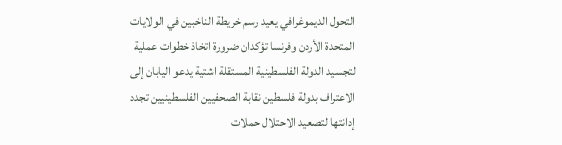التحول الديموغرافي يعيد رسم خريطة الناخبين في الولايات المتحدة الأردن وفرنسا تؤكدان ضرورة اتخاذ خطوات عملية لتجسيد الدولة الفلسطينية المستقلة اشتية يدعو اليابان إلى الاعتراف بدولة فلسطين نقابة الصحفيين الفلسطينيين تجدد إدانتها لتصعيد الاحتلال حملات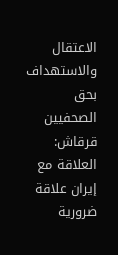الاعتقال والاستهداف بحق الصحفيين قرقاش: العلاقة مع إيران علاقة ضرورية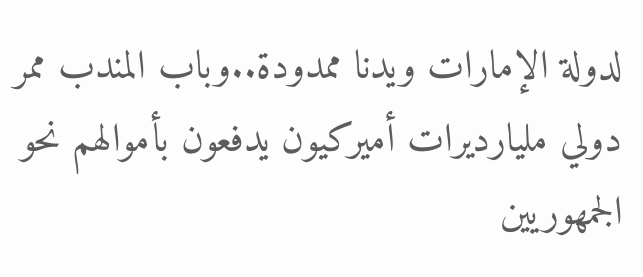لدولة الإمارات ويدنا ممدودة..وباب المندب ممر دولي مليارديرات أميركيون يدفعون بأموالهم نحو الجمهوريين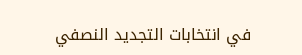في انتخابات التجديد النصفي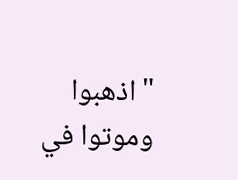"اذهبوا وموتوا في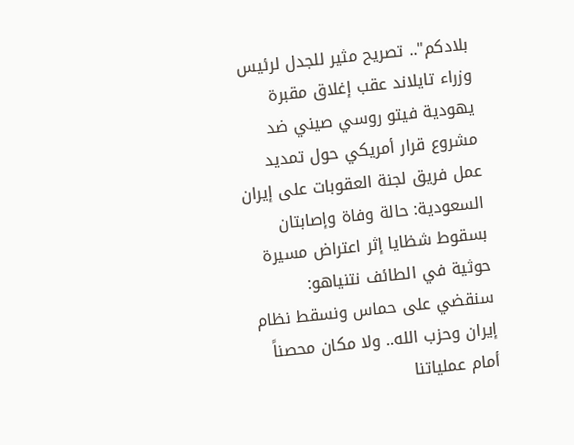بلادكم".. تصريح مثير للجدل لرئيس وزراء تايلاند عقب إغلاق مقبرة يهودية فيتو روسي صيني ضد مشروع قرار أمريكي حول تمديد عمل فريق لجنة العقوبات على إيران السعودية: حالة وفاة وإصابتان بسقوط شظايا إثر اعتراض مسيرة حوثية في الطائف نتنياهو: سنقضي على حماس ونسقط نظام إيران وحزب الله.. ولا مكان محصناً أمام عملياتنا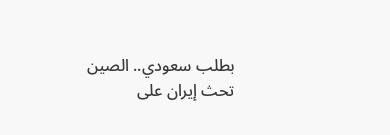بطلب سعودي.. الصين تحث إيران على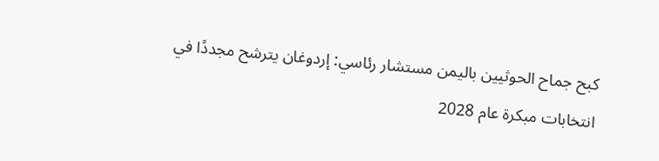كبح جماح الحوثيين باليمن مستشار رئاسي: إردوغان يترشح مجددًا في انتخابات مبكرة عام 2028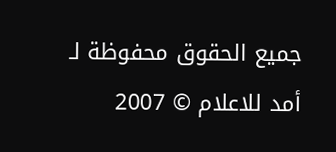جميع الحقوق محفوظة لـ أمد للاعلام © 2007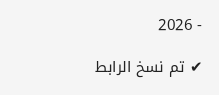- 2026

✔ تم نسخ الرابط